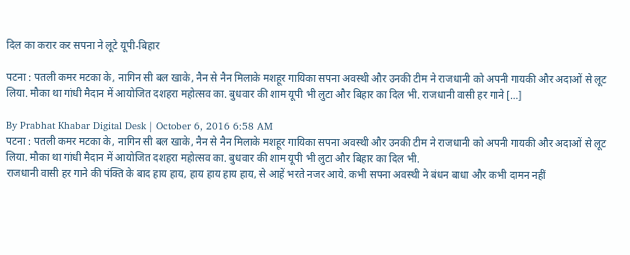दिल का करार कर सपना ने लूटे यूपी-बिहार

पटना : पतली कमर मटका के, नागिन सी बल खाके, नैन से नैन मिलाके मशहूर गायिका सपना अवस्थी और उनकी टीम ने राजधानी को अपनी गायकी और अदाओं से लूट लिया. मौका था गांधी मैदान में आयोजित दशहरा महोत्सव का. बुधवार की शाम यूपी भी लुटा और बिहार का दिल भी. राजधानी वासी हर गाने […]

By Prabhat Khabar Digital Desk | October 6, 2016 6:58 AM
पटना : पतली कमर मटका के, नागिन सी बल खाके, नैन से नैन मिलाके मशहूर गायिका सपना अवस्थी और उनकी टीम ने राजधानी को अपनी गायकी और अदाओं से लूट लिया. मौका था गांधी मैदान में आयोजित दशहरा महोत्सव का. बुधवार की शाम यूपी भी लुटा और बिहार का दिल भी.
राजधानी वासी हर गाने की पंक्ति के बाद हाय हाय, हाय हाय हाय हाय, से आहें भरते नजर आये. कभी सपना अवस्थी ने बंधन बाधा और कभी दामन नहीं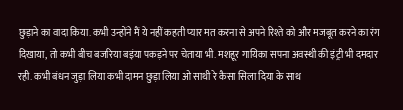छुड़ाने का वादा किया. कभी उन्होंने मैं ये नहीं कहती प्यार मत करना से अपने रिश्ते को और मजबूत करने का रंग दिखाया, तो कभी बीच बजरिया बइंया पकड़ने पर चेताया भी. मशहूर गायिका सपना अवस्थी की इंट्री भी दमदार रही. कभी बंधन जुड़ा लिया कभी दामन छुड़ा लिया ओ साथी रे कैसा सिला दिया के साथ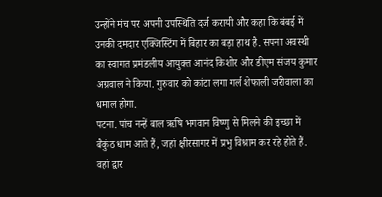उन्होंने मंच पर अपनी उपस्थिति दर्ज करायी और कहा कि बंबई में उनकी दमदार एक्जिस्टिंग में बिहार का बड़ा हाथ है. सपना अवस्थी का स्वागत प्रमंडलीय आयुक्त आनंद किशोर और डीएम संजय कुमार अग्रवाल ने किया. गुरुवार को कांटा लगा गर्ल शेफाली जरीवाला का धमाल होगा.
पटना. पांच नन्हें बाल ऋषि भगवान विष्णु से मिलने की इच्छा में बैकुंठ धाम आते हैं, जहां क्षीरसागर में प्रभु विश्राम कर रहे होते हैं. वहां द्वार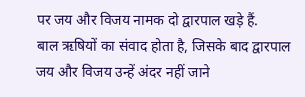पर जय और विजय नामक दो द्वारपाल खड़े हैं.
बाल ऋषियों का संवाद होता है, जिसके बाद द्वारपाल जय और विजय उन्हें अंदर नहीं जाने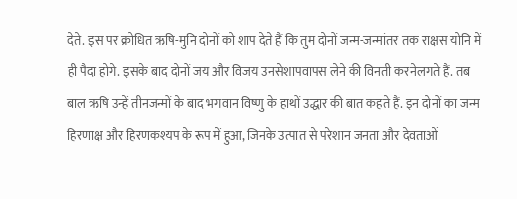देते. इस पर क्रोधित ऋषि-मुनि दोनों को शाप देते हैं कि तुम दोनों जन्म-जन्मांतर तक राक्षस योनि में ही पैदा होगे. इसके बाद दोनों जय और विजय उनसेशापवापस लेने की विनती करनेलगते हैं. तब बाल ऋषि उन्हें तीनजन्मों के बाद भगवान विष्णु के हाथों उद्धार की बात कहते हैं. इन दोनों का जन्म हिरणाक्ष और हिरणकश्यप के रूप में हुआ, जिनके उत्पात से परेशान जनता और देवताओं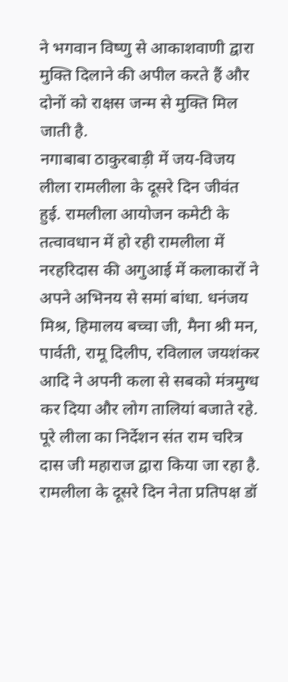ने भगवान विष्णु से आकाशवाणी द्वारा मुक्ति दिलाने की अपील करते हैं और दोनों को राक्षस जन्म से मुक्ति मिल जाती है.
नगाबाबा ठाकुरबाड़ी में जय-विजय लीला रामलीला के दूसरे दिन जीवंत हुई. रामलीला आयोजन कमेटी के तत्वावधान में हो रही रामलीला में नरहरिदास की अगुआई में कलाकारों ने अपने अभिनय से समां बांधा. धनंजय मिश्र, हिमालय बच्चा जी, मैना श्री मन, पार्वती, रामू दिलीप, रविलाल जयशंकर आदि ने अपनी कला से सबको मंत्रमुग्ध कर दिया और लोग तालियां बजाते रहे. पूरे लीला का निर्देशन संत राम चरित्र दास जी महाराज द्वारा किया जा रहा है. रामलीला के दूसरे दिन नेता प्रतिपक्ष डॉ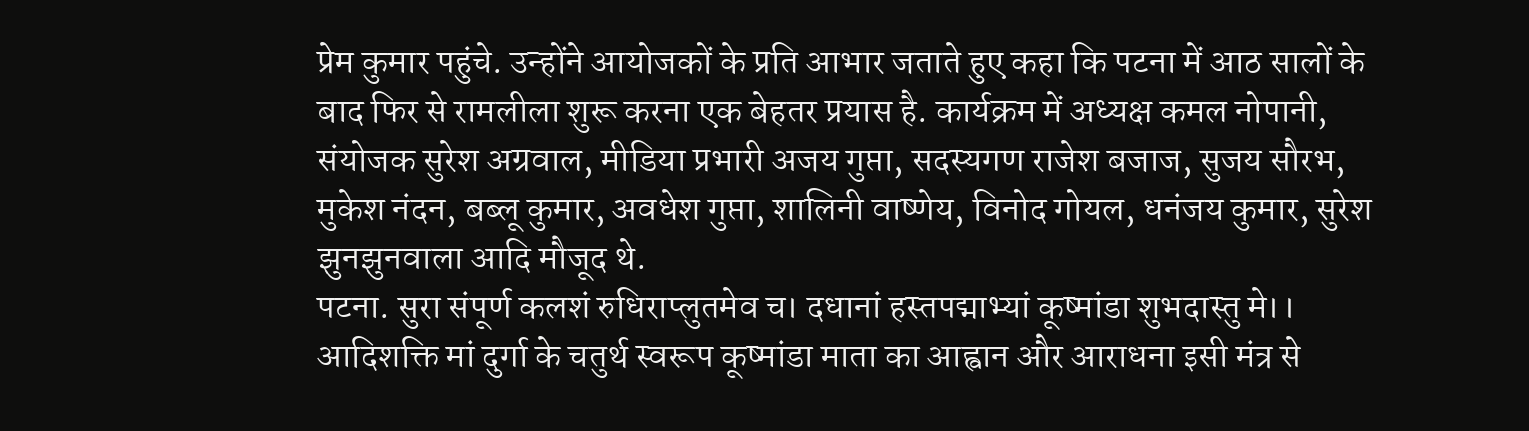प्रेम कुमार पहुंचे. उन्होंने आयोजकों के प्रति आभार जताते हुए कहा कि पटना में आठ सालों के बाद फिर से रामलीला शुरू करना एक बेहतर प्रयास है. कार्यक्रम में अध्यक्ष कमल नोपानी, संयोजक सुरेश अग्रवाल, मीडिया प्रभारी अजय गुप्ता, सदस्यगण राजेश बजाज, सुजय सौरभ, मुकेश नंदन, बब्लू कुमार, अवधेश गुप्ता, शालिनी वाष्णेय, विनोद गोयल, धनंजय कुमार, सुरेश झुनझुनवाला आदि मौजूद थे.
पटना. सुरा संपूर्ण कलशं रुधिराप्लुतमेव च। दधानां हस्तपद्माभ्यां कूष्मांडा शुभदास्तु मे।। आदिशक्ति मां दुर्गा के चतुर्थ स्वरूप कूष्मांडा माता का आह्वान और आराधना इसी मंत्र से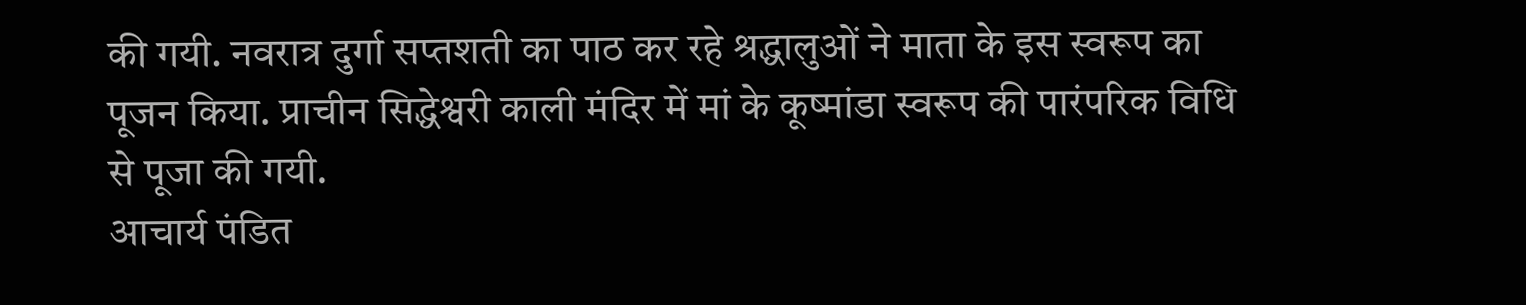की गयी. नवरात्र दुर्गा सप्तशती का पाठ कर रहे श्रद्धालुओं ने माता के इस स्वरूप का पूजन किया. प्राचीन सिद्धेश्वरी काली मंदिर में मां के कूष्मांडा स्वरूप की पारंपरिक विधि से पूजा की गयी.
आचार्य पंडित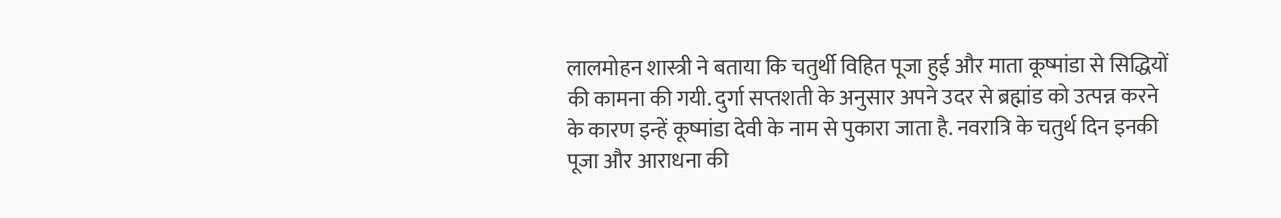लालमोहन शास्त्री ने बताया कि चतुर्थी विहित पूजा हुई और माता कूष्मांडा से सिद्धियों की कामना की गयी. दुर्गा सप्तशती के अनुसार अपने उदर से ब्रह्मांड को उत्पन्न करने के कारण इन्हें कूष्मांडा देवी के नाम से पुकारा जाता है. नवरात्रि के चतुर्थ दिन इनकी पूजा और आराधना की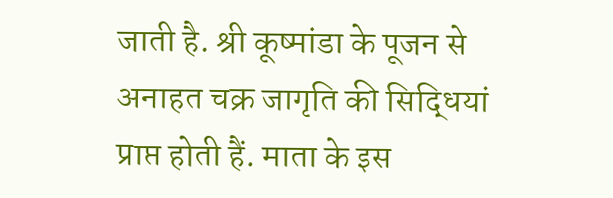जाती है. श्री कूष्मांडा के पूजन से अनाहत चक्र जागृति की सिद्धियां प्राप्त होती हैं. माता के इस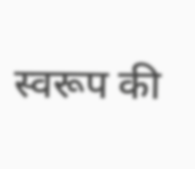स्वरूप की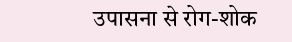उपासना से रोग-शोक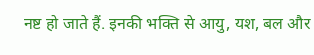नष्ट हो जाते हैं. इनकी भक्ति से आयु, यश, बल और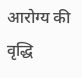आरोग्य की वृद्धि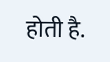होती है.